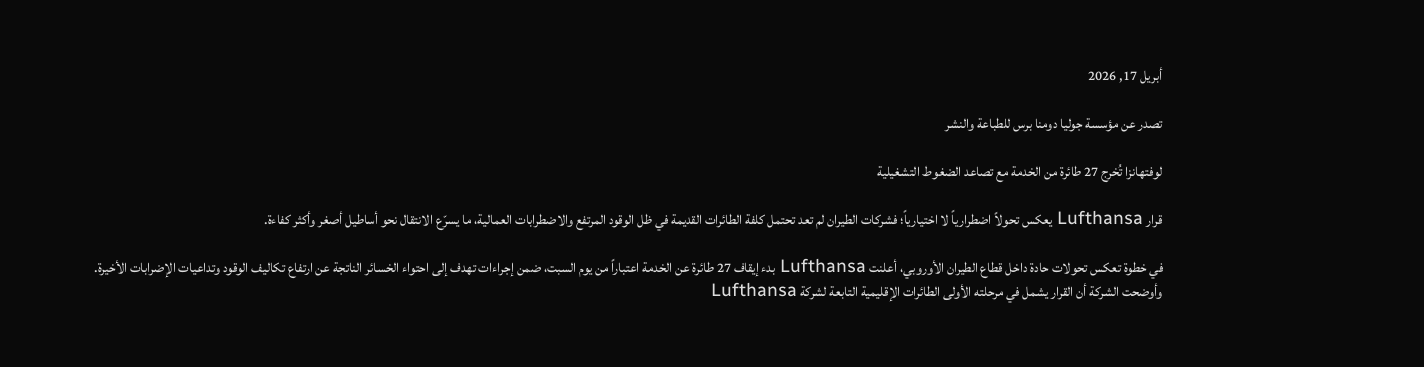أبريل 17, 2026

تصدر عن مؤسسة جوليا دومنا برس للطباعة والنشر

لوفتهانزا تُخرج 27 طائرة من الخدمة مع تصاعد الضغوط التشغيلية

قرار Lufthansa يعكس تحولاً اضطرارياً لا اختيارياً؛ فشركات الطيران لم تعد تحتمل كلفة الطائرات القديمة في ظل الوقود المرتفع والاضطرابات العمالية، ما يسرّع الانتقال نحو أساطيل أصغر وأكثر كفاءة.

في خطوة تعكس تحولات حادة داخل قطاع الطيران الأوروبي، أعلنت Lufthansa بدء إيقاف 27 طائرة عن الخدمة اعتباراً من يوم السبت، ضمن إجراءات تهدف إلى احتواء الخسائر الناتجة عن ارتفاع تكاليف الوقود وتداعيات الإضرابات الأخيرة.
وأوضحت الشركة أن القرار يشمل في مرحلته الأولى الطائرات الإقليمية التابعة لشركة Lufthansa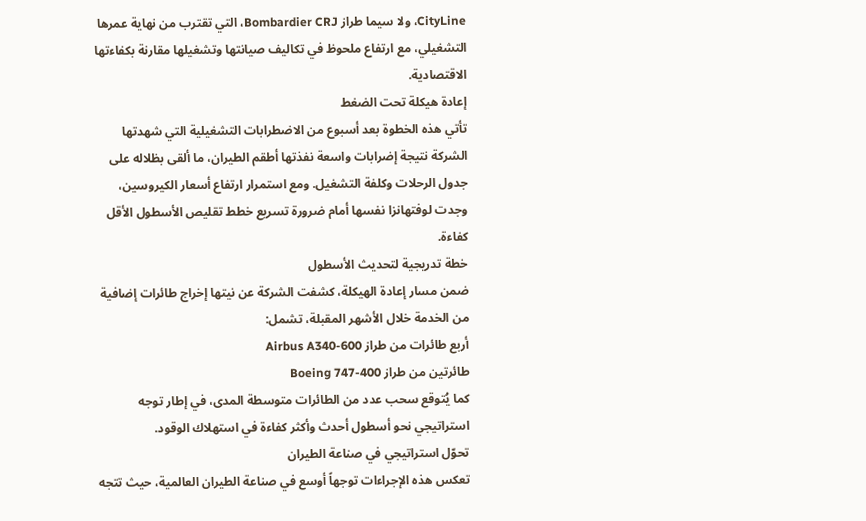CityLine، ولا سيما طراز Bombardier CRJ، التي تقترب من نهاية عمرها التشغيلي، مع ارتفاع ملحوظ في تكاليف صيانتها وتشغيلها مقارنة بكفاءتها الاقتصادية.
إعادة هيكلة تحت الضغط
تأتي هذه الخطوة بعد أسبوع من الاضطرابات التشغيلية التي شهدتها الشركة نتيجة إضرابات واسعة نفذتها أطقم الطيران، ما ألقى بظلاله على جدول الرحلات وكلفة التشغيل. ومع استمرار ارتفاع أسعار الكيروسين، وجدت لوفتهانزا نفسها أمام ضرورة تسريع خطط تقليص الأسطول الأقل كفاءة.
خطة تدريجية لتحديث الأسطول
ضمن مسار إعادة الهيكلة، كشفت الشركة عن نيتها إخراج طائرات إضافية من الخدمة خلال الأشهر المقبلة، تشمل:
أربع طائرات من طراز Airbus A340-600
طائرتين من طراز Boeing 747-400
كما يُتوقع سحب عدد من الطائرات متوسطة المدى، في إطار توجه استراتيجي نحو أسطول أحدث وأكثر كفاءة في استهلاك الوقود.
تحوّل استراتيجي في صناعة الطيران
تعكس هذه الإجراءات توجهاً أوسع في صناعة الطيران العالمية، حيث تتجه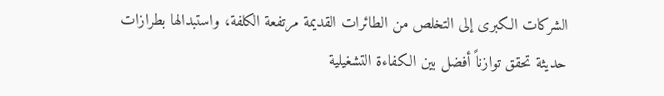الشركات الكبرى إلى التخلص من الطائرات القديمة مرتفعة الكلفة، واستبدالها بطرازات حديثة تحقق توازناً أفضل بين الكفاءة التشغيلية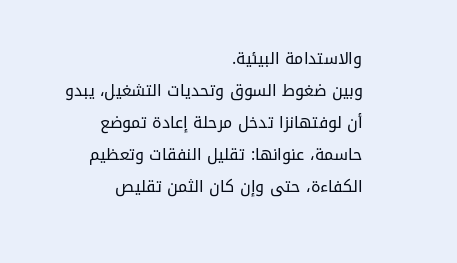والاستدامة البيئية.
وبين ضغوط السوق وتحديات التشغيل، يبدو أن لوفتهانزا تدخل مرحلة إعادة تموضع حاسمة، عنوانها: تقليل النفقات وتعظيم الكفاءة، حتى وإن كان الثمن تقليص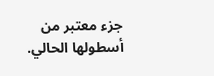جزء معتبر من أسطولها الحالي.